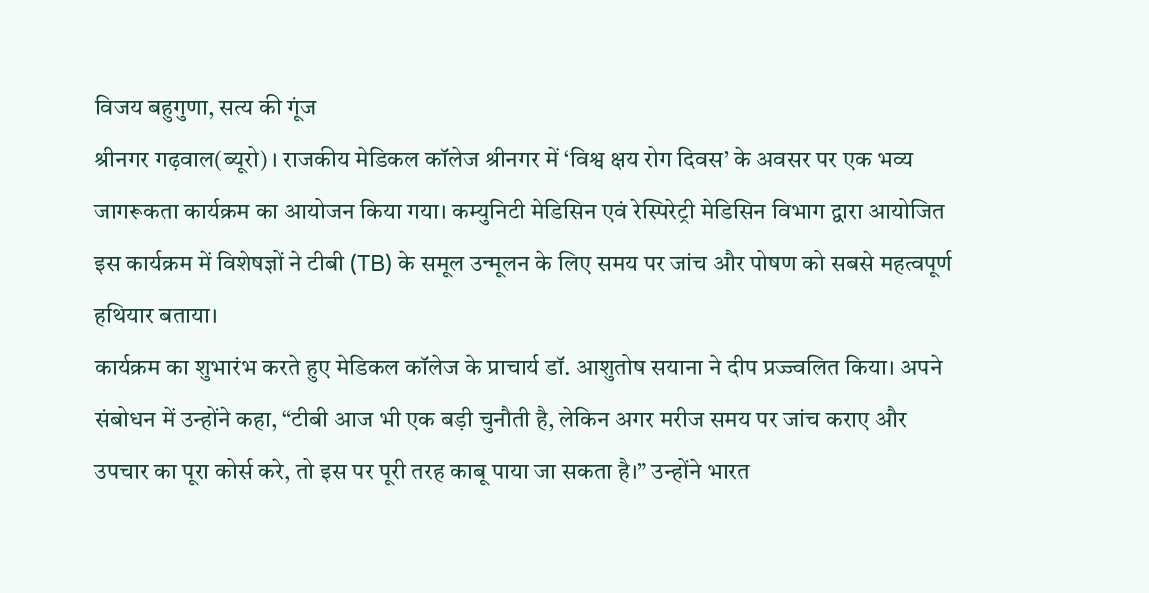विजय बहुगुणा, सत्य की गूंज
श्रीनगर गढ़वाल(ब्यूरो) । राजकीय मेडिकल कॉलेज श्रीनगर में ‘विश्व क्षय रोग दिवस’ के अवसर पर एक भव्य जागरूकता कार्यक्रम का आयोजन किया गया। कम्युनिटी मेडिसिन एवं रेस्पिरेट्री मेडिसिन विभाग द्वारा आयोजित इस कार्यक्रम में विशेषज्ञों ने टीबी (TB) के समूल उन्मूलन के लिए समय पर जांच और पोषण को सबसे महत्वपूर्ण हथियार बताया।
कार्यक्रम का शुभारंभ करते हुए मेडिकल कॉलेज के प्राचार्य डॉ. आशुतोष सयाना ने दीप प्रज्ज्वलित किया। अपने संबोधन में उन्होंने कहा, “टीबी आज भी एक बड़ी चुनौती है, लेकिन अगर मरीज समय पर जांच कराए और उपचार का पूरा कोर्स करे, तो इस पर पूरी तरह काबू पाया जा सकता है।” उन्होंने भारत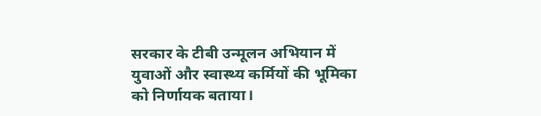सरकार के टीबी उन्मूलन अभियान में युवाओं और स्वास्थ्य कर्मियों की भूमिका को निर्णायक बताया।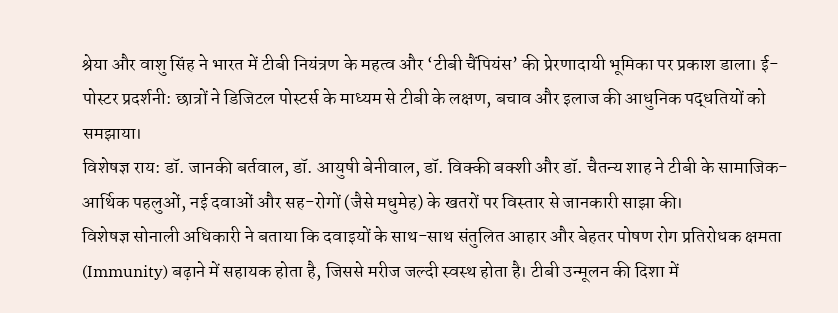श्रेया और वाशु सिंह ने भारत में टीबी नियंत्रण के महत्व और ‘टीबी चैंपियंस’ की प्रेरणादायी भूमिका पर प्रकाश डाला। ई-पोस्टर प्रदर्शनी: छात्रों ने डिजिटल पोस्टर्स के माध्यम से टीबी के लक्षण, बचाव और इलाज की आधुनिक पद्धतियों को समझाया।
विशेषज्ञ राय: डॉ. जानकी बर्तवाल, डॉ. आयुषी बेनीवाल, डॉ. विक्की बक्शी और डॉ. चैतन्य शाह ने टीबी के सामाजिक-आर्थिक पहलुओं, नई दवाओं और सह-रोगों (जैसे मधुमेह) के खतरों पर विस्तार से जानकारी साझा की।
विशेषज्ञ सोनाली अधिकारी ने बताया कि दवाइयों के साथ-साथ संतुलित आहार और बेहतर पोषण रोग प्रतिरोधक क्षमता (Immunity) बढ़ाने में सहायक होता है, जिससे मरीज जल्दी स्वस्थ होता है। टीबी उन्मूलन की दिशा में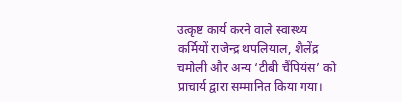उत्कृष्ट कार्य करने वाले स्वास्थ्य कर्मियों राजेन्द्र थपलियाल, शैलेंद्र चमोली और अन्य ‘टीबी चैंपियंस’ को प्राचार्य द्वारा सम्मानित किया गया।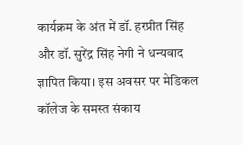कार्यक्रम के अंत में डॉ. हरप्रीत सिंह और डॉ. सुरेंद्र सिंह नेगी ने धन्यवाद ज्ञापित किया। इस अवसर पर मेडिकल कॉलेज के समस्त संकाय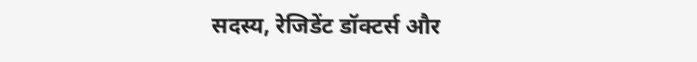सदस्य, रेजिडेंट डॉक्टर्स और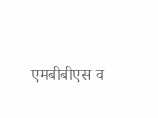एमबीबीएस व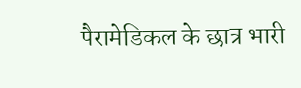पैरामेडिकल के छात्र भारी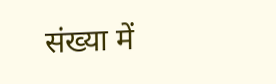संख्या में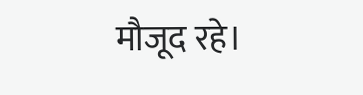मौजूद रहे।